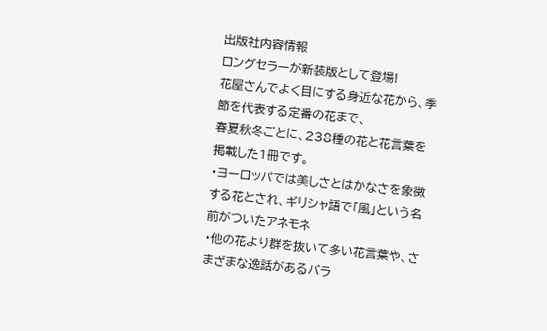出版社内容情報
ロングセラーが新装版として登場!
花屋さんでよく目にする身近な花から、季節を代表する定番の花まで、
春夏秋冬ごとに、238種の花と花言葉を掲載した1冊です。
・ヨーロッパでは美しさとはかなさを象徴する花とされ、ギリシャ語で「風」という名前がついたアネモネ
・他の花より群を抜いて多い花言葉や、さまざまな逸話があるバラ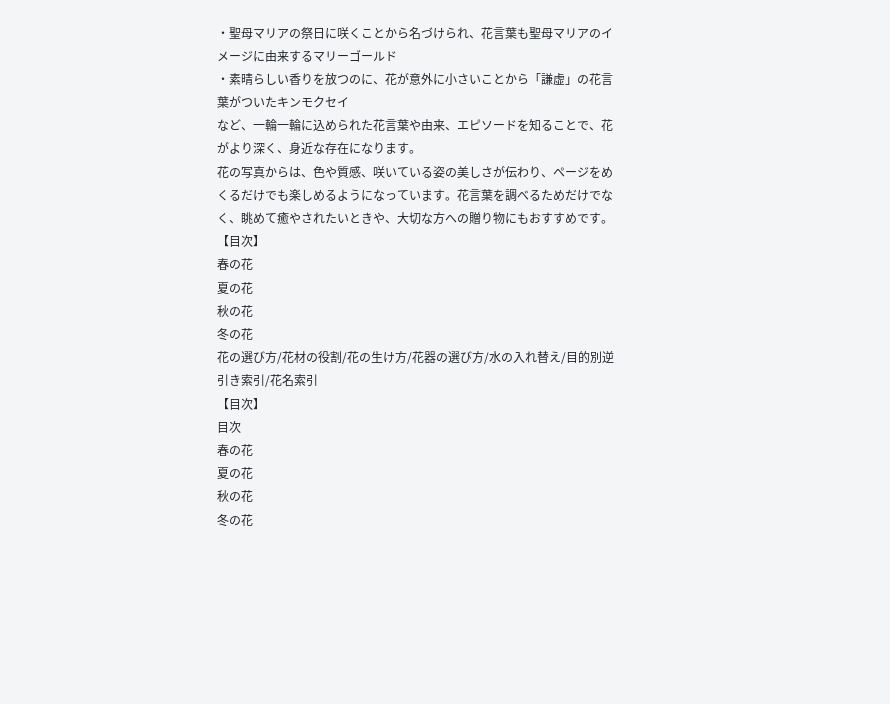・聖母マリアの祭日に咲くことから名づけられ、花言葉も聖母マリアのイメージに由来するマリーゴールド
・素晴らしい香りを放つのに、花が意外に小さいことから「謙虚」の花言葉がついたキンモクセイ
など、一輪一輪に込められた花言葉や由来、エピソードを知ることで、花がより深く、身近な存在になります。
花の写真からは、色や質感、咲いている姿の美しさが伝わり、ページをめくるだけでも楽しめるようになっています。花言葉を調べるためだけでなく、眺めて癒やされたいときや、大切な方への贈り物にもおすすめです。
【目次】
春の花
夏の花
秋の花
冬の花
花の選び方/花材の役割/花の生け方/花器の選び方/水の入れ替え/目的別逆引き索引/花名索引
【目次】
目次
春の花
夏の花
秋の花
冬の花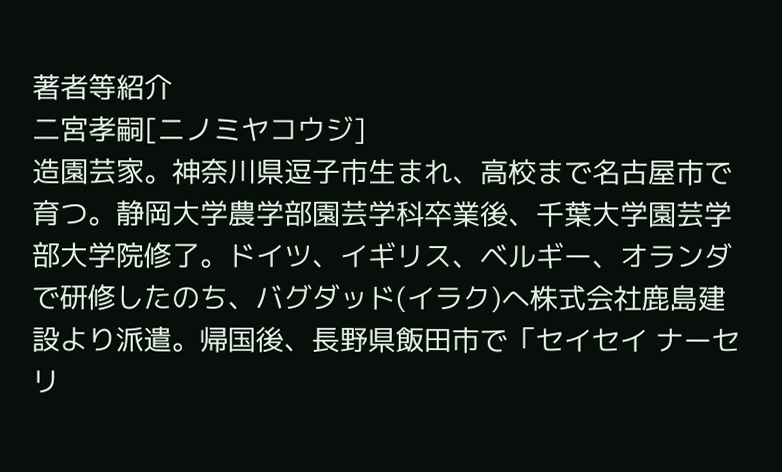著者等紹介
二宮孝嗣[ニノミヤコウジ]
造園芸家。神奈川県逗子市生まれ、高校まで名古屋市で育つ。静岡大学農学部園芸学科卒業後、千葉大学園芸学部大学院修了。ドイツ、イギリス、ベルギー、オランダで研修したのち、バグダッド(イラク)へ株式会社鹿島建設より派遣。帰国後、長野県飯田市で「セイセイ ナーセリ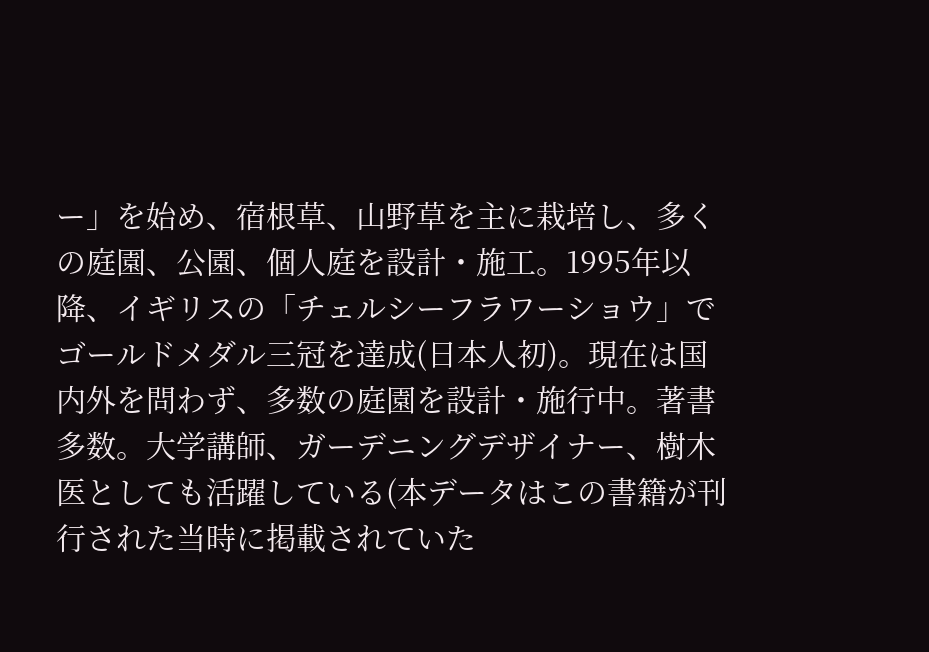ー」を始め、宿根草、山野草を主に栽培し、多くの庭園、公園、個人庭を設計・施工。1995年以降、イギリスの「チェルシーフラワーショウ」でゴールドメダル三冠を達成(日本人初)。現在は国内外を問わず、多数の庭園を設計・施行中。著書多数。大学講師、ガーデニングデザイナー、樹木医としても活躍している(本データはこの書籍が刊行された当時に掲載されていた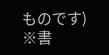ものです)
※書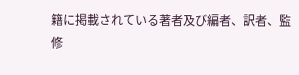籍に掲載されている著者及び編者、訳者、監修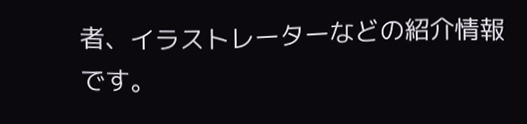者、イラストレーターなどの紹介情報です。